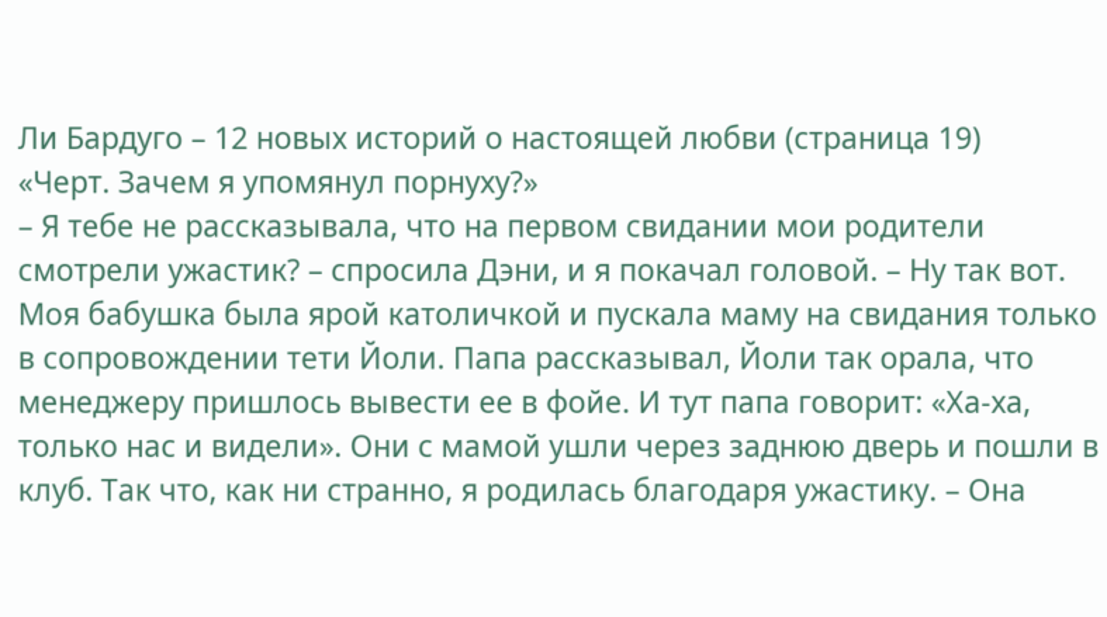Ли Бардуго – 12 новых историй о настоящей любви (страница 19)
«Черт. Зачем я упомянул порнуху?»
– Я тебе не рассказывала, что на первом свидании мои родители смотрели ужастик? – спросила Дэни, и я покачал головой. – Ну так вот. Моя бабушка была ярой католичкой и пускала маму на свидания только в сопровождении тети Йоли. Папа рассказывал, Йоли так орала, что менеджеру пришлось вывести ее в фойе. И тут папа говорит: «Ха-ха, только нас и видели». Они с мамой ушли через заднюю дверь и пошли в клуб. Так что, как ни странно, я родилась благодаря ужастику. – Она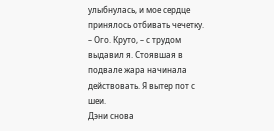улыбнулась, и мое сердце принялось отбивать чечетку.
– Ого. Круто, – с трудом выдавил я. Стоявшая в подвале жара начинала действовать. Я вытер пот с шеи.
Дэни снова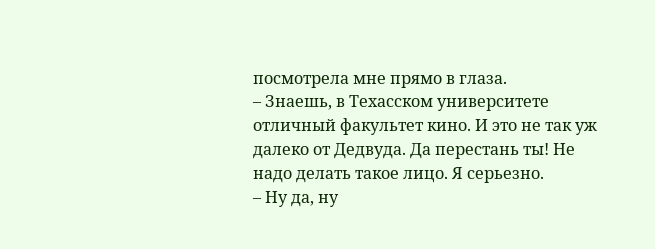посмотрела мне прямо в глаза.
– Знаешь, в Техасском университете отличный факультет кино. И это не так уж далеко от Дедвуда. Да перестань ты! Не надо делать такое лицо. Я серьезно.
– Ну да, ну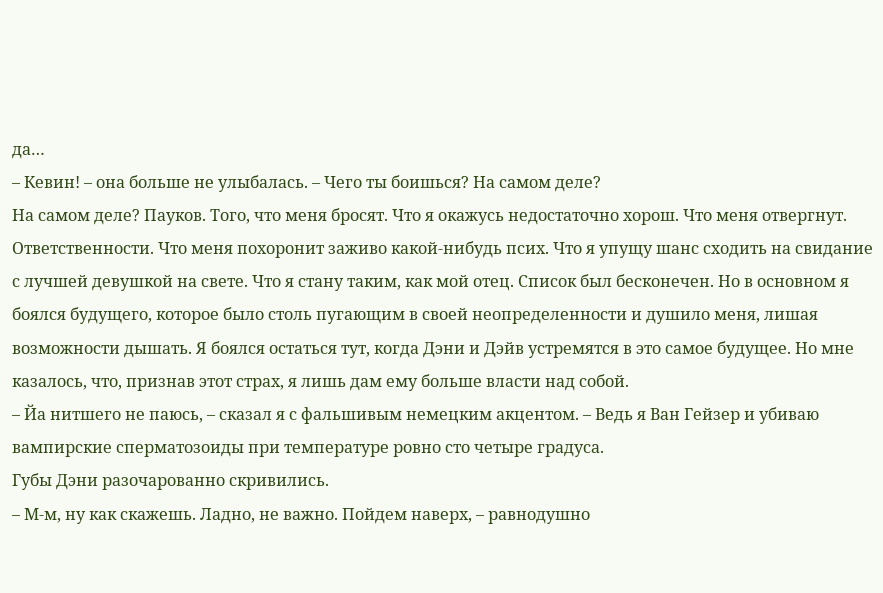да…
– Кевин! – она больше не улыбалась. – Чего ты боишься? На самом деле?
На самом деле? Пауков. Того, что меня бросят. Что я окажусь недостаточно хорош. Что меня отвергнут. Ответственности. Что меня похоронит заживо какой-нибудь псих. Что я упущу шанс сходить на свидание с лучшей девушкой на свете. Что я стану таким, как мой отец. Список был бесконечен. Но в основном я боялся будущего, которое было столь пугающим в своей неопределенности и душило меня, лишая возможности дышать. Я боялся остаться тут, когда Дэни и Дэйв устремятся в это самое будущее. Но мне казалось, что, признав этот страх, я лишь дам ему больше власти над собой.
– Йа нитшего не паюсь, – сказал я с фальшивым немецким акцентом. – Ведь я Ван Гейзер и убиваю вампирские сперматозоиды при температуре ровно сто четыре градуса.
Губы Дэни разочарованно скривились.
– М-м, ну как скажешь. Ладно, не важно. Пойдем наверх, – равнодушно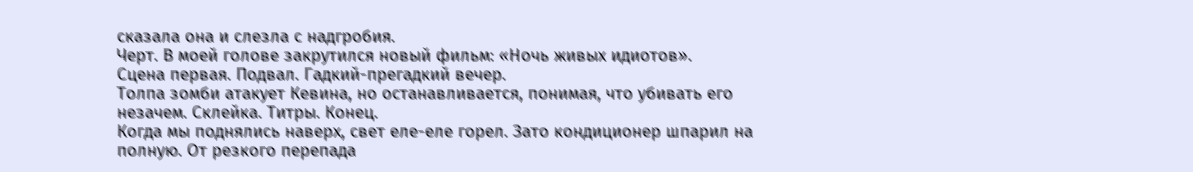сказала она и слезла с надгробия.
Черт. В моей голове закрутился новый фильм: «Ночь живых идиотов».
Сцена первая. Подвал. Гадкий-прегадкий вечер.
Толпа зомби атакует Кевина, но останавливается, понимая, что убивать его незачем. Склейка. Титры. Конец.
Когда мы поднялись наверх, свет еле-еле горел. Зато кондиционер шпарил на полную. От резкого перепада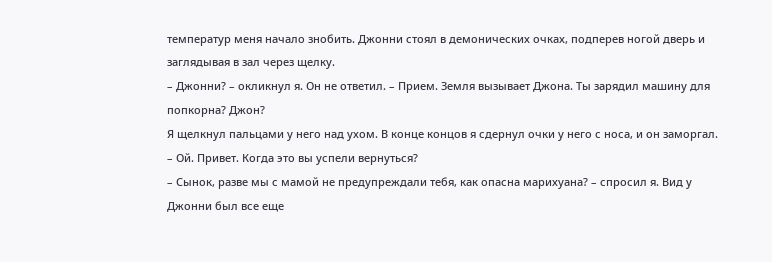температур меня начало знобить. Джонни стоял в демонических очках, подперев ногой дверь и заглядывая в зал через щелку.
– Джонни? – окликнул я. Он не ответил. – Прием. Земля вызывает Джона. Ты зарядил машину для попкорна? Джон?
Я щелкнул пальцами у него над ухом. В конце концов я сдернул очки у него с носа, и он заморгал.
– Ой. Привет. Когда это вы успели вернуться?
– Сынок, разве мы с мамой не предупреждали тебя, как опасна марихуана? – спросил я. Вид у Джонни был все еще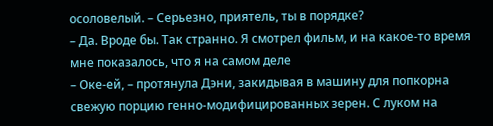осоловелый. – Серьезно, приятель, ты в порядке?
– Да. Вроде бы. Так странно. Я смотрел фильм, и на какое-то время мне показалось, что я на самом деле
– Оке-ей, – протянула Дэни, закидывая в машину для попкорна свежую порцию генно-модифицированных зерен. С луком на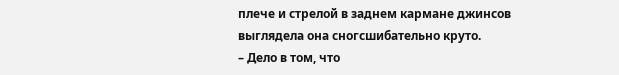плече и стрелой в заднем кармане джинсов выглядела она сногсшибательно круто.
– Дело в том, что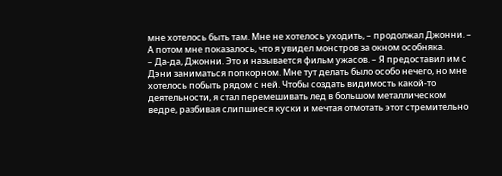мне хотелось быть там. Мне не хотелось уходить, – продолжал Джонни. – А потом мне показалось, что я увидел монстров за окном особняка.
– Да-да, Джонни. Это и называется фильм ужасов. – Я предоставил им с Дэни заниматься попкорном. Мне тут делать было особо нечего, но мне хотелось побыть рядом с ней. Чтобы создать видимость какой-то деятельности, я стал перемешивать лед в большом металлическом ведре, разбивая слипшиеся куски и мечтая отмотать этот стремительно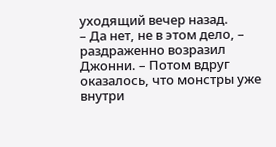уходящий вечер назад.
– Да нет, не в этом дело, – раздраженно возразил Джонни. – Потом вдруг оказалось, что монстры уже внутри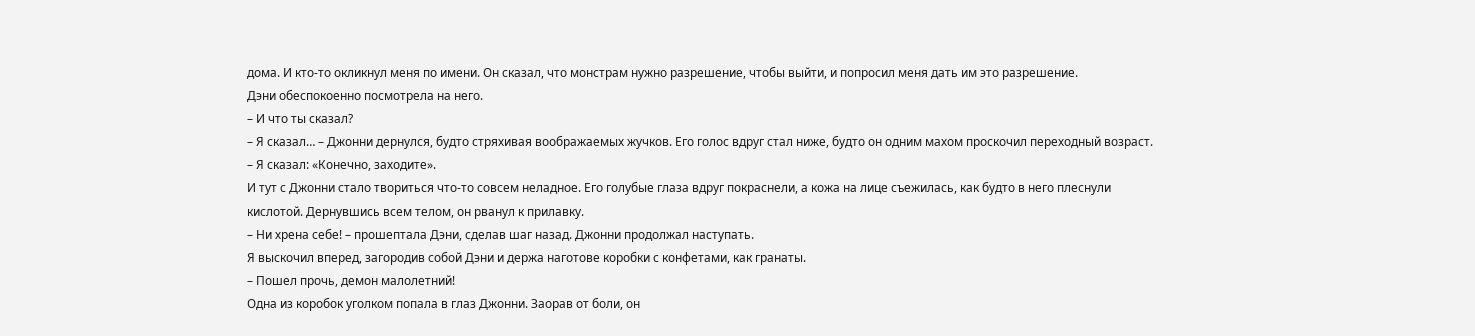дома. И кто-то окликнул меня по имени. Он сказал, что монстрам нужно разрешение, чтобы выйти, и попросил меня дать им это разрешение.
Дэни обеспокоенно посмотрела на него.
– И что ты сказал?
– Я сказал… – Джонни дернулся, будто стряхивая воображаемых жучков. Его голос вдруг стал ниже, будто он одним махом проскочил переходный возраст. – Я сказал: «Конечно, заходите».
И тут с Джонни стало твориться что-то совсем неладное. Его голубые глаза вдруг покраснели, а кожа на лице съежилась, как будто в него плеснули кислотой. Дернувшись всем телом, он рванул к прилавку.
– Ни хрена себе! – прошептала Дэни, сделав шаг назад. Джонни продолжал наступать.
Я выскочил вперед, загородив собой Дэни и держа наготове коробки с конфетами, как гранаты.
– Пошел прочь, демон малолетний!
Одна из коробок уголком попала в глаз Джонни. Заорав от боли, он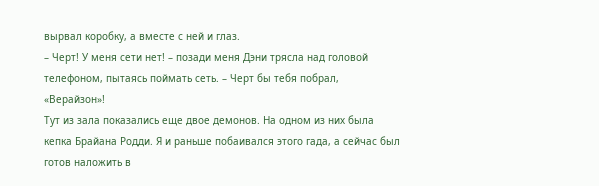вырвал коробку, а вместе с ней и глаз.
– Черт! У меня сети нет! – позади меня Дэни трясла над головой телефоном, пытаясь поймать сеть. – Черт бы тебя побрал, «Верайзон»!
Тут из зала показались еще двое демонов. На одном из них была кепка Брайана Родди. Я и раньше побаивался этого гада, а сейчас был готов наложить в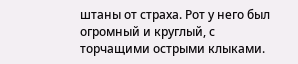штаны от страха. Рот у него был огромный и круглый, с торчащими острыми клыками.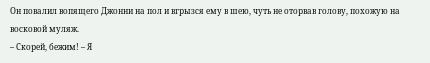Он повалил вопящего Джонни на пол и вгрызся ему в шею, чуть не оторвав голову, похожую на восковой муляж.
– Скорей, бежим! – Я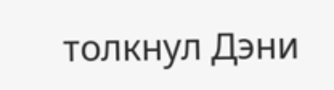толкнул Дэни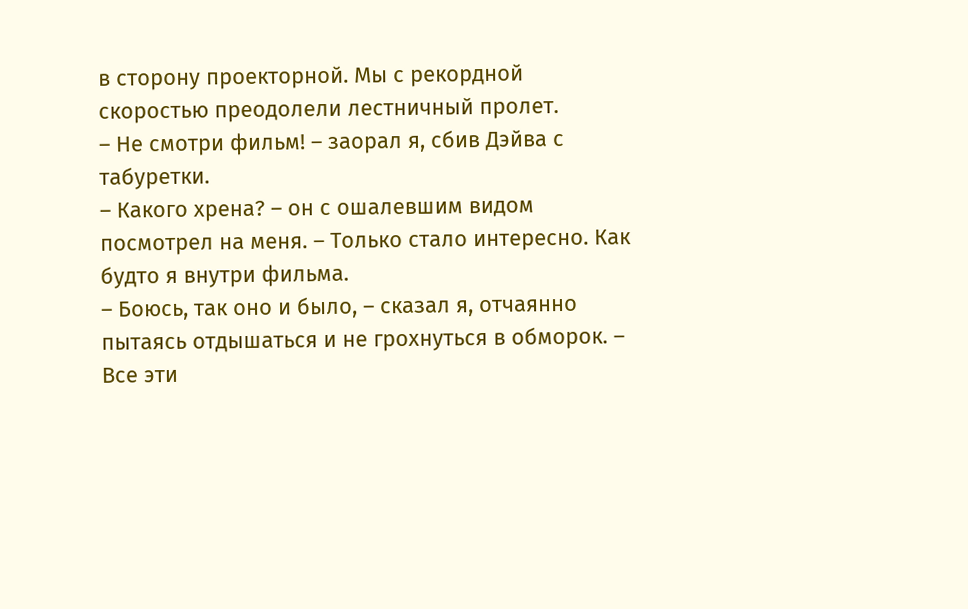в сторону проекторной. Мы с рекордной скоростью преодолели лестничный пролет.
– Не смотри фильм! – заорал я, сбив Дэйва с табуретки.
– Какого хрена? – он с ошалевшим видом посмотрел на меня. – Только стало интересно. Как будто я внутри фильма.
– Боюсь, так оно и было, – сказал я, отчаянно пытаясь отдышаться и не грохнуться в обморок. – Все эти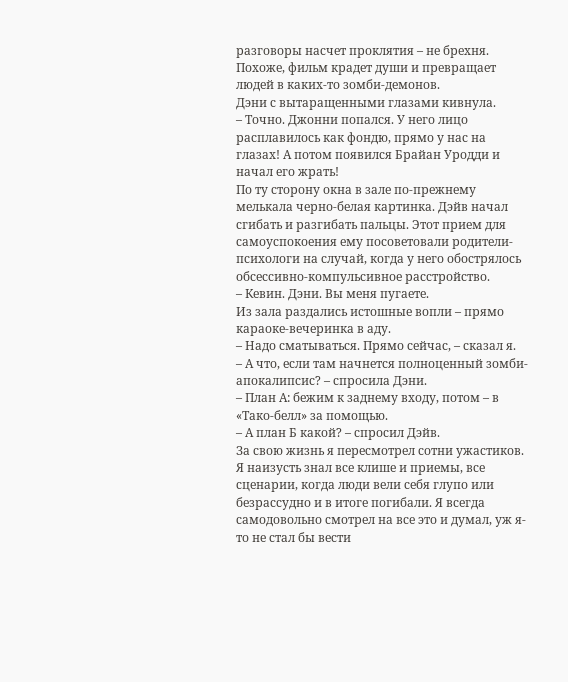разговоры насчет проклятия – не брехня. Похоже, фильм крадет души и превращает людей в каких-то зомби-демонов.
Дэни с вытаращенными глазами кивнула.
– Точно. Джонни попался. У него лицо расплавилось как фондю, прямо у нас на глазах! А потом появился Брайан Уродди и начал его жрать!
По ту сторону окна в зале по-прежнему мелькала черно-белая картинка. Дэйв начал сгибать и разгибать пальцы. Этот прием для самоуспокоения ему посоветовали родители-психологи на случай, когда у него обострялось обсессивно-компульсивное расстройство.
– Кевин. Дэни. Вы меня пугаете.
Из зала раздались истошные вопли – прямо караоке-вечеринка в аду.
– Надо сматываться. Прямо сейчас, – сказал я.
– А что, если там начнется полноценный зомби-апокалипсис? – спросила Дэни.
– План А: бежим к заднему входу, потом – в «Тако-белл» за помощью.
– А план Б какой? – спросил Дэйв.
За свою жизнь я пересмотрел сотни ужастиков. Я наизусть знал все клише и приемы, все сценарии, когда люди вели себя глупо или безрассудно и в итоге погибали. Я всегда самодовольно смотрел на все это и думал, уж я-то не стал бы вести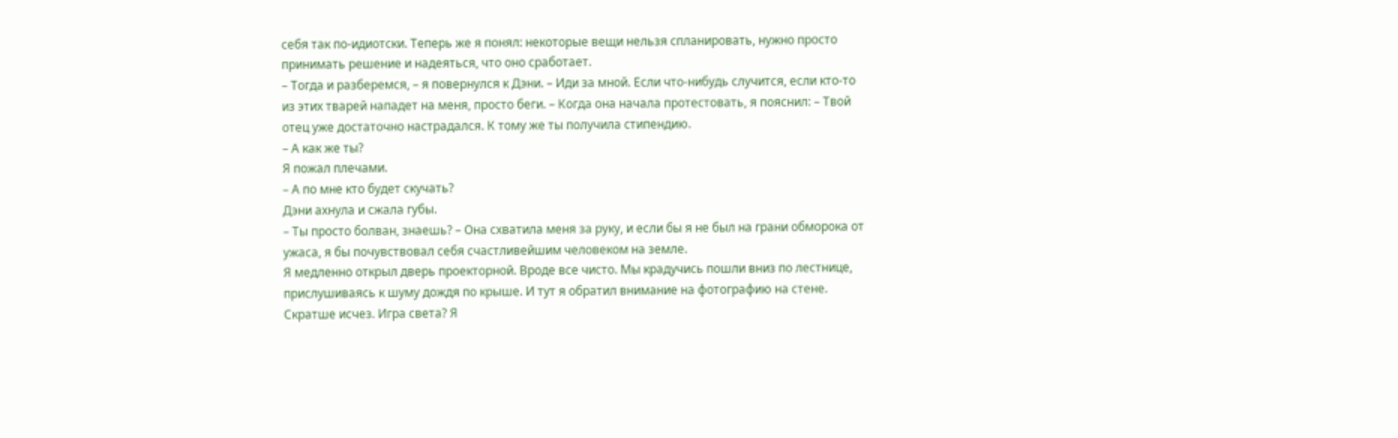себя так по-идиотски. Теперь же я понял: некоторые вещи нельзя спланировать, нужно просто принимать решение и надеяться, что оно сработает.
– Тогда и разберемся, – я повернулся к Дэни. – Иди за мной. Если что-нибудь случится, если кто-то из этих тварей нападет на меня, просто беги. – Когда она начала протестовать, я пояснил: – Твой отец уже достаточно настрадался. К тому же ты получила стипендию.
– А как же ты?
Я пожал плечами.
– А по мне кто будет скучать?
Дэни ахнула и сжала губы.
– Ты просто болван, знаешь? – Она схватила меня за руку, и если бы я не был на грани обморока от ужаса, я бы почувствовал себя счастливейшим человеком на земле.
Я медленно открыл дверь проекторной. Вроде все чисто. Мы крадучись пошли вниз по лестнице, прислушиваясь к шуму дождя по крыше. И тут я обратил внимание на фотографию на стене. Скратше исчез. Игра света? Я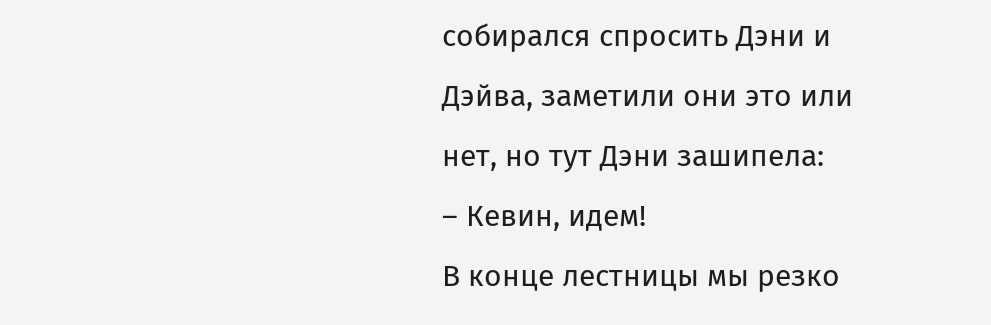собирался спросить Дэни и Дэйва, заметили они это или нет, но тут Дэни зашипела:
– Кевин, идем!
В конце лестницы мы резко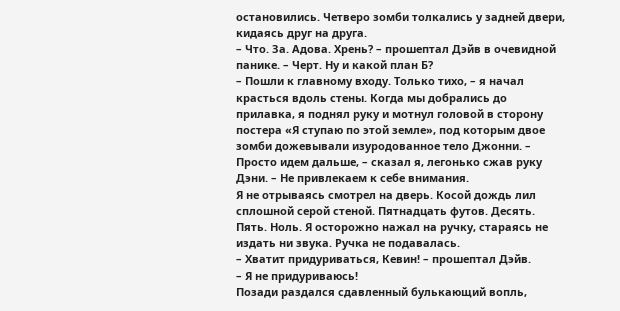остановились. Четверо зомби толкались у задней двери, кидаясь друг на друга.
– Что. За. Адова. Хрень? – прошептал Дэйв в очевидной панике. – Черт. Ну и какой план Б?
– Пошли к главному входу. Только тихо, – я начал красться вдоль стены. Когда мы добрались до прилавка, я поднял руку и мотнул головой в сторону постера «Я ступаю по этой земле», под которым двое зомби дожевывали изуродованное тело Джонни. – Просто идем дальше, – сказал я, легонько сжав руку Дэни. – Не привлекаем к себе внимания.
Я не отрываясь смотрел на дверь. Косой дождь лил сплошной серой стеной. Пятнадцать футов. Десять. Пять. Ноль. Я осторожно нажал на ручку, стараясь не издать ни звука. Ручка не подавалась.
– Хватит придуриваться, Кевин! – прошептал Дэйв.
– Я не придуриваюсь!
Позади раздался сдавленный булькающий вопль,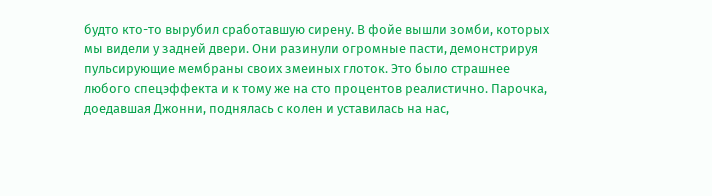будто кто-то вырубил сработавшую сирену. В фойе вышли зомби, которых мы видели у задней двери. Они разинули огромные пасти, демонстрируя пульсирующие мембраны своих змеиных глоток. Это было страшнее любого спецэффекта и к тому же на сто процентов реалистично. Парочка, доедавшая Джонни, поднялась с колен и уставилась на нас,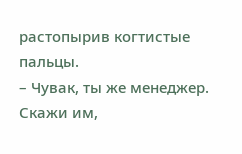растопырив когтистые пальцы.
– Чувак, ты же менеджер. Скажи им,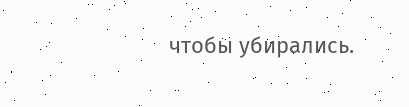чтобы убирались.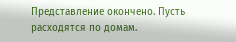Представление окончено. Пусть расходятся по домам.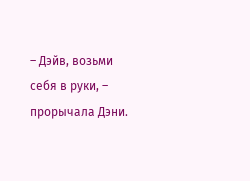– Дэйв, возьми себя в руки, – прорычала Дэни.